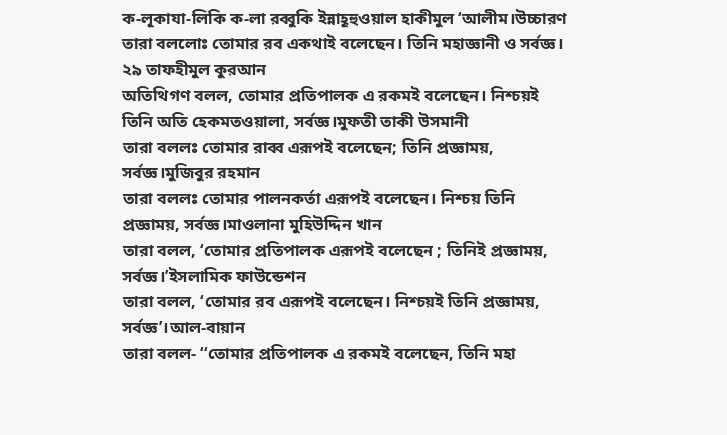ক-লূকাযা-লিকি ক-লা রব্বুকি ইন্নাহূহুওয়াল হাকীমুল ‘আলীম।উচ্চারণ
তারা বললোঃ তোমার রব একথাই বলেছেন। তিনি মহাজ্ঞানী ও সর্বজ্ঞ। ২৯ তাফহীমুল কুরআন
অতিথিগণ বলল, তোমার প্রতিপালক এ রকমই বলেছেন। নিশ্চয়ই তিনি অতি হেকমতওয়ালা, সর্বজ্ঞ।মুফতী তাকী উসমানী
তারা বললঃ তোমার রাব্ব এরূপই বলেছেন; তিনি প্রজ্ঞাময়, সর্বজ্ঞ।মুজিবুর রহমান
তারা বললঃ তোমার পালনকর্তা এরূপই বলেছেন। নিশ্চয় তিনি প্রজ্ঞাময়, সর্বজ্ঞ।মাওলানা মুহিউদ্দিন খান
তারা বলল, ‘তোমার প্রতিপালক এরূপই বলেছেন ; তিনিই প্রজ্ঞাময়, সর্বজ্ঞ।’ইসলামিক ফাউন্ডেশন
তারা বলল, ‘তোমার রব এরূপই বলেছেন। নিশ্চয়ই তিনি প্রজ্ঞাময়, সর্বজ্ঞ’।আল-বায়ান
তারা বলল- ‘‘তোমার প্রতিপালক এ রকমই বলেছেন, তিনি মহা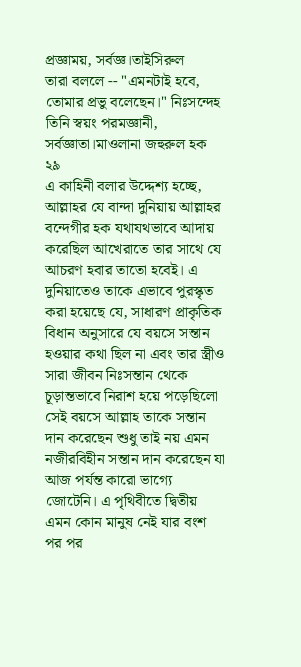প্রজ্ঞাময়, সর্বজ্ঞ।তাইসিরুল
তারা বললে -- "এমনটাই হবে, তোমার প্রভু বলেছেন।" নিঃসন্দেহ তিনি স্বয়ং পরমজ্ঞানী, সর্বজ্ঞাতা।মাওলানা জহুরুল হক
২৯
এ কাহিনী বলার উদ্দেশ্য হচ্ছে, আল্লাহর যে বান্দা দুনিয়ায় আল্লাহর বন্দেগীর হক যথাযথভাবে আদায় করেছিল আখেরাতে তার সাথে যে আচরণ হবার তাতো হবেই। এ দুনিয়াতেও তাকে এভাবে পুরস্কৃত করা হয়েছে যে, সাধারণ প্রাকৃতিক বিধান অনুসারে যে বয়সে সন্তান হওয়ার কথা ছিল না এবং তার স্ত্রীও সারা জীবন নিঃসন্তান থেকে চূড়ান্তভাবে নিরাশ হয়ে পড়েছিলো সেই বয়সে আল্লাহ তাকে সন্তান দান করেছেন শুধু তাই নয় এমন নজীরবিহীন সন্তান দান করেছেন যা আজ পর্যন্ত কারো ভাগ্যে জোটেনি। এ পৃথিবীতে দ্বিতীয় এমন কোন মানুষ নেই যার বংশ পর পর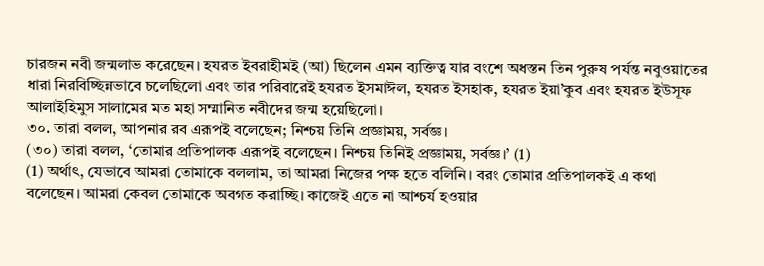চারজন নবী জন্মলাভ করেছেন। হযরত ইবরাহীমই (আ) ছিলেন এমন ব্যক্তিত্ব যার বংশে অধস্তন তিন পুরুষ পর্যন্ত নবুওয়াতের ধারা নিরবিচ্ছিন্নভাবে চলেছিলো এবং তার পরিবারেই হযরত ইসমাঈল, হযরত ইসহাক, হযরত ইয়া’কুব এবং হযরত ইউসূফ আলাইহিমুস সালামের মত মহা সম্মানিত নবীদের জন্ম হয়েছিলো।
৩০. তারা বলল, আপনার রব এরূপই বলেছেন; নিশ্চয় তিনি প্রজ্ঞাময়, সর্বজ্ঞ।
(৩০) তারা বলল, ‘তোমার প্রতিপালক এরূপই বলেছেন। নিশ্চয় তিনিই প্রজ্ঞাময়, সর্বজ্ঞ।’ (1)
(1) অর্থাৎ, যেভাবে আমরা তোমাকে বললাম, তা আমরা নিজের পক্ষ হতে বলিনি। বরং তোমার প্রতিপালকই এ কথা বলেছেন। আমরা কেবল তোমাকে অবগত করাচ্ছি। কাজেই এতে না আশ্চর্য হওয়ার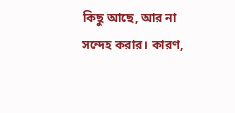কিছু আছে, আর না সন্দেহ করার। কারণ,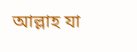আল্লাহ যা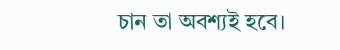চান তা অবশ্যই হবে।